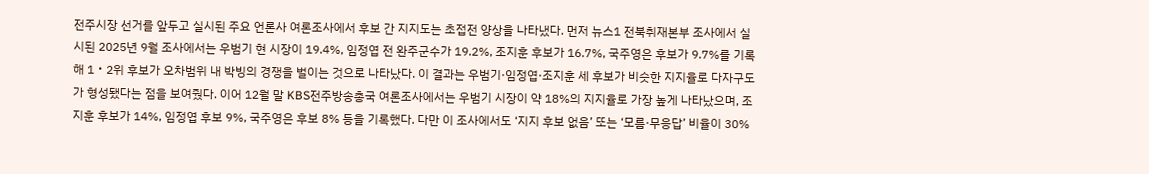전주시장 선거를 앞두고 실시된 주요 언론사 여론조사에서 후보 간 지지도는 초접전 양상을 나타냈다. 먼저 뉴스1 전북취재본부 조사에서 실시된 2025년 9월 조사에서는 우범기 현 시장이 19.4%, 임정엽 전 완주군수가 19.2%, 조지훈 후보가 16.7%, 국주영은 후보가 9.7%를 기록해 1‧2위 후보가 오차범위 내 박빙의 경쟁을 벌이는 것으로 나타났다. 이 결과는 우범기·임정엽·조지훈 세 후보가 비슷한 지지율로 다자구도가 형성됐다는 점을 보여줬다. 이어 12월 말 KBS전주방송총국 여론조사에서는 우범기 시장이 약 18%의 지지율로 가장 높게 나타났으며, 조지훈 후보가 14%, 임정엽 후보 9%, 국주영은 후보 8% 등을 기록했다. 다만 이 조사에서도 ‘지지 후보 없음’ 또는 ‘모름·무응답’ 비율이 30%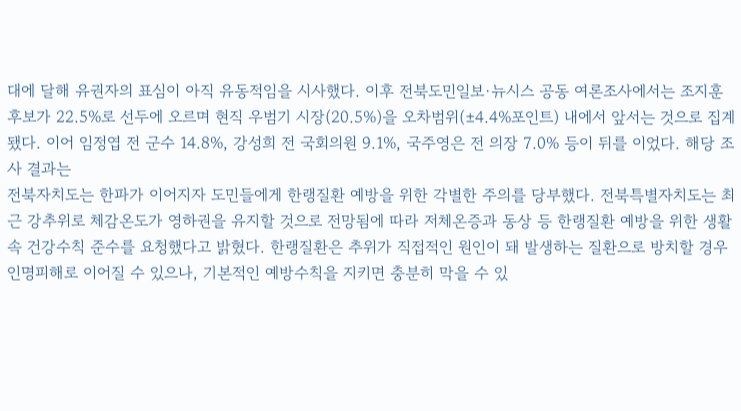대에 달해 유권자의 표심이 아직 유동적임을 시사했다. 이후 전북도민일보·뉴시스 공동 여론조사에서는 조지훈 후보가 22.5%로 선두에 오르며 현직 우범기 시장(20.5%)을 오차범위(±4.4%포인트) 내에서 앞서는 것으로 집계됐다. 이어 임정엽 전 군수 14.8%, 강성희 전 국회의원 9.1%, 국주영은 전 의장 7.0% 등이 뒤를 이었다. 해당 조사 결과는
전북자치도는 한파가 이어지자 도민들에게 한랭질환 예방을 위한 각별한 주의를 당부했다. 전북특별자치도는 최근 강추위로 체감온도가 영하권을 유지할 것으로 전망됨에 따라 저체온증과 동상 등 한랭질환 예방을 위한 생활 속 건강수칙 준수를 요청했다고 밝혔다. 한랭질환은 추위가 직접적인 원인이 돼 발생하는 질환으로 방치할 경우 인명피해로 이어질 수 있으나, 기본적인 예방수칙을 지키면 충분히 막을 수 있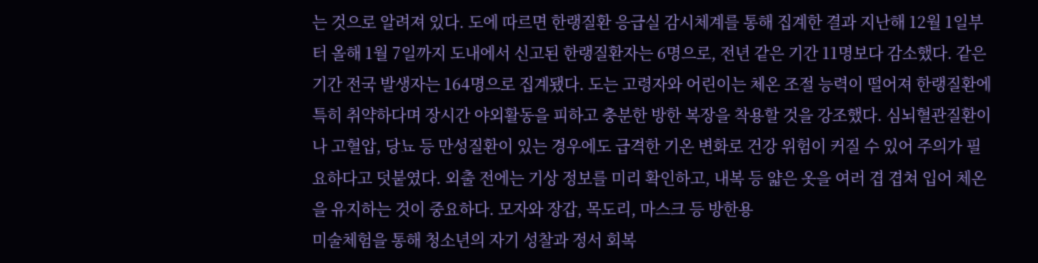는 것으로 알려져 있다. 도에 따르면 한랭질환 응급실 감시체계를 통해 집계한 결과 지난해 12월 1일부터 올해 1월 7일까지 도내에서 신고된 한랭질환자는 6명으로, 전년 같은 기간 11명보다 감소했다. 같은 기간 전국 발생자는 164명으로 집계됐다. 도는 고령자와 어린이는 체온 조절 능력이 떨어져 한랭질환에 특히 취약하다며 장시간 야외활동을 피하고 충분한 방한 복장을 착용할 것을 강조했다. 심뇌혈관질환이나 고혈압, 당뇨 등 만성질환이 있는 경우에도 급격한 기온 변화로 건강 위험이 커질 수 있어 주의가 필요하다고 덧붙였다. 외출 전에는 기상 정보를 미리 확인하고, 내복 등 얇은 옷을 여러 겹 겹쳐 입어 체온을 유지하는 것이 중요하다. 모자와 장갑, 목도리, 마스크 등 방한용
미술체험을 통해 청소년의 자기 성찰과 정서 회복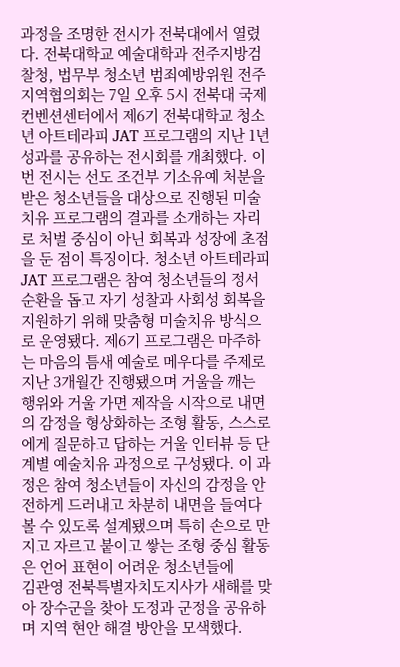과정을 조명한 전시가 전북대에서 열렸다. 전북대학교 예술대학과 전주지방검찰청, 법무부 청소년 범죄예방위원 전주지역협의회는 7일 오후 5시 전북대 국제컨벤션센터에서 제6기 전북대학교 청소년 아트테라피 JAT 프로그램의 지난 1년 성과를 공유하는 전시회를 개최했다. 이번 전시는 선도 조건부 기소유예 처분을 받은 청소년들을 대상으로 진행된 미술치유 프로그램의 결과를 소개하는 자리로 처벌 중심이 아닌 회복과 성장에 초점을 둔 점이 특징이다. 청소년 아트테라피 JAT 프로그램은 참여 청소년들의 정서 순환을 돕고 자기 성찰과 사회성 회복을 지원하기 위해 맞춤형 미술치유 방식으로 운영됐다. 제6기 프로그램은 마주하는 마음의 틈새 예술로 메우다를 주제로 지난 3개월간 진행됐으며 거울을 깨는 행위와 거울 가면 제작을 시작으로 내면의 감정을 형상화하는 조형 활동, 스스로에게 질문하고 답하는 거울 인터뷰 등 단계별 예술치유 과정으로 구성됐다. 이 과정은 참여 청소년들이 자신의 감정을 안전하게 드러내고 차분히 내면을 들여다볼 수 있도록 설계됐으며 특히 손으로 만지고 자르고 붙이고 쌓는 조형 중심 활동은 언어 표현이 어려운 청소년들에
김관영 전북특별자치도지사가 새해를 맞아 장수군을 찾아 도정과 군정을 공유하며 지역 현안 해결 방안을 모색했다.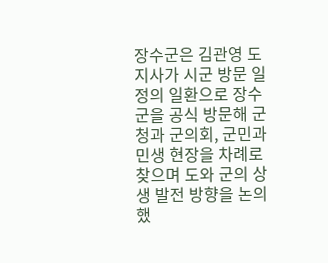장수군은 김관영 도지사가 시군 방문 일정의 일환으로 장수군을 공식 방문해 군청과 군의회, 군민과 민생 현장을 차례로 찾으며 도와 군의 상생 발전 방향을 논의했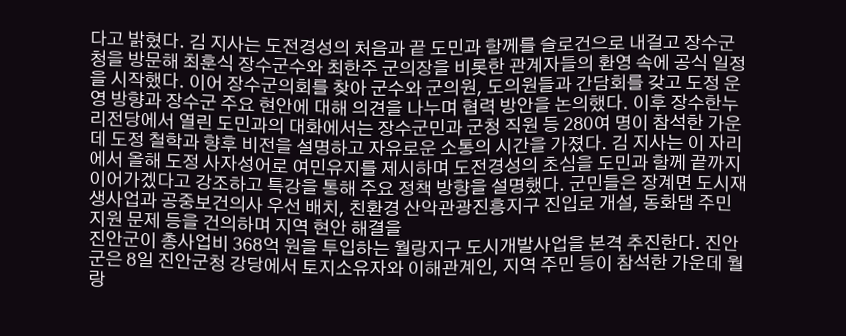다고 밝혔다. 김 지사는 도전경성의 처음과 끝 도민과 함께를 슬로건으로 내걸고 장수군청을 방문해 최훈식 장수군수와 최한주 군의장을 비롯한 관계자들의 환영 속에 공식 일정을 시작했다. 이어 장수군의회를 찾아 군수와 군의원, 도의원들과 간담회를 갖고 도정 운영 방향과 장수군 주요 현안에 대해 의견을 나누며 협력 방안을 논의했다. 이후 장수한누리전당에서 열린 도민과의 대화에서는 장수군민과 군청 직원 등 280여 명이 참석한 가운데 도정 철학과 향후 비전을 설명하고 자유로운 소통의 시간을 가졌다. 김 지사는 이 자리에서 올해 도정 사자성어로 여민유지를 제시하며 도전경성의 초심을 도민과 함께 끝까지 이어가겠다고 강조하고 특강을 통해 주요 정책 방향을 설명했다. 군민들은 장계면 도시재생사업과 공중보건의사 우선 배치, 친환경 산악관광진흥지구 진입로 개설, 동화댐 주민지원 문제 등을 건의하며 지역 현안 해결을
진안군이 총사업비 368억 원을 투입하는 월랑지구 도시개발사업을 본격 추진한다. 진안군은 8일 진안군청 강당에서 토지소유자와 이해관계인, 지역 주민 등이 참석한 가운데 월랑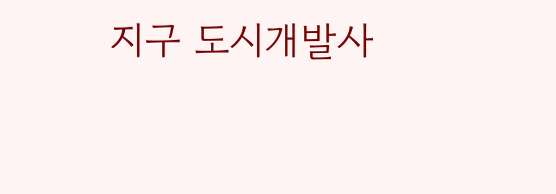지구 도시개발사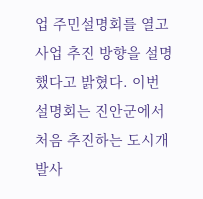업 주민설명회를 열고 사업 추진 방향을 설명했다고 밝혔다. 이번 설명회는 진안군에서 처음 추진하는 도시개발사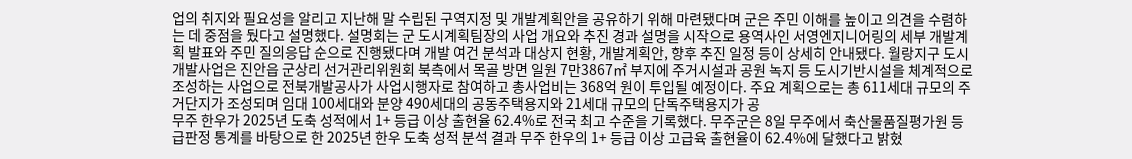업의 취지와 필요성을 알리고 지난해 말 수립된 구역지정 및 개발계획안을 공유하기 위해 마련됐다며 군은 주민 이해를 높이고 의견을 수렴하는 데 중점을 뒀다고 설명했다. 설명회는 군 도시계획팀장의 사업 개요와 추진 경과 설명을 시작으로 용역사인 서영엔지니어링의 세부 개발계획 발표와 주민 질의응답 순으로 진행됐다며 개발 여건 분석과 대상지 현황, 개발계획안, 향후 추진 일정 등이 상세히 안내됐다. 월랑지구 도시개발사업은 진안읍 군상리 선거관리위원회 북측에서 목골 방면 일원 7만3867㎡ 부지에 주거시설과 공원 녹지 등 도시기반시설을 체계적으로 조성하는 사업으로 전북개발공사가 사업시행자로 참여하고 총사업비는 368억 원이 투입될 예정이다. 주요 계획으로는 총 611세대 규모의 주거단지가 조성되며 임대 100세대와 분양 490세대의 공동주택용지와 21세대 규모의 단독주택용지가 공
무주 한우가 2025년 도축 성적에서 1+ 등급 이상 출현율 62.4%로 전국 최고 수준을 기록했다. 무주군은 8일 무주에서 축산물품질평가원 등급판정 통계를 바탕으로 한 2025년 한우 도축 성적 분석 결과 무주 한우의 1+ 등급 이상 고급육 출현율이 62.4%에 달했다고 밝혔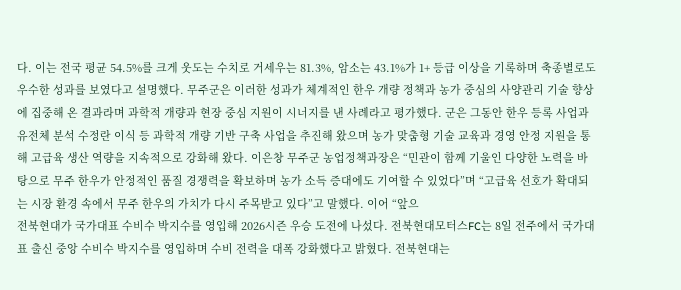다. 이는 전국 평균 54.5%를 크게 웃도는 수치로 거세우는 81.3%, 암소는 43.1%가 1+ 등급 이상을 기록하며 축종별로도 우수한 성과를 보였다고 설명했다. 무주군은 이러한 성과가 체계적인 한우 개량 정책과 농가 중심의 사양관리 기술 향상에 집중해 온 결과라며 과학적 개량과 현장 중심 지원이 시너지를 낸 사례라고 평가했다. 군은 그동안 한우 등록 사업과 유전체 분석 수정란 이식 등 과학적 개량 기반 구축 사업을 추진해 왔으며 농가 맞춤형 기술 교육과 경영 안정 지원을 통해 고급육 생산 역량을 지속적으로 강화해 왔다. 이은창 무주군 농업정책과장은 “민관이 함께 기울인 다양한 노력을 바탕으로 무주 한우가 안정적인 품질 경쟁력을 확보하며 농가 소득 증대에도 기여할 수 있었다”며 “고급육 선호가 확대되는 시장 환경 속에서 무주 한우의 가치가 다시 주목받고 있다”고 말했다. 이어 “앞으
전북현대가 국가대표 수비수 박지수를 영입해 2026시즌 우승 도전에 나섰다. 전북현대모터스FC는 8일 전주에서 국가대표 출신 중앙 수비수 박지수를 영입하며 수비 전력을 대폭 강화했다고 밝혔다. 전북현대는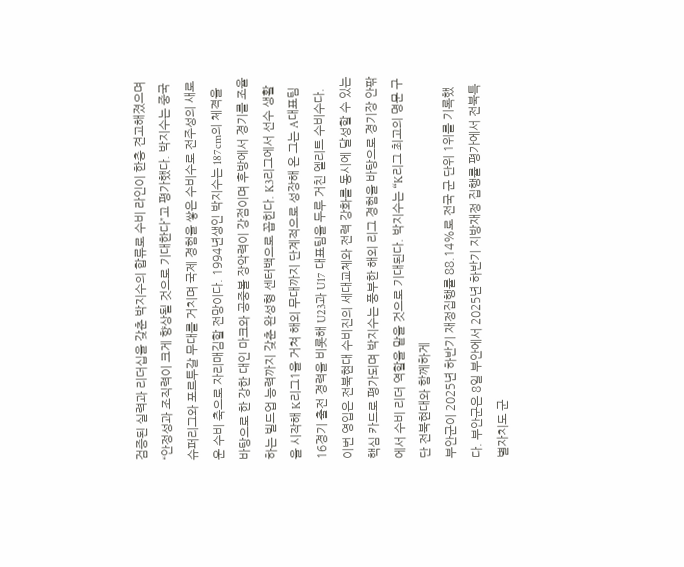검증된 실력과 리더십을 갖춘 박지수의 합류로 수비 라인이 한층 견고해졌으며 “안정성과 조직력이 크게 향상될 것으로 기대한다”고 평가했다. 박지수는 중국 슈퍼리그와 포르투갈 무대를 거치며 국제 경험을 쌓은 수비수로 전주성의 새로운 수비 축으로 자리매김할 전망이다. 1994년생인 박지수는 187cm의 체격을 바탕으로 한 강한 대인 마크와 공중볼 장악력이 강점이며 후방에서 경기를 조율하는 빌드업 능력까지 갖춘 완성형 센터백으로 꼽힌다. K3리그에서 선수 생활을 시작해 K리그1을 거쳐 해외 무대까지 단계적으로 성장해 온 그는 A대표팀 16경기 출전 경력을 비롯해 U23과 U17 대표팀을 두루 거친 엘리트 수비수다. 이번 영입은 전북현대 수비진의 세대교체와 전력 강화를 동시에 달성할 수 있는 핵심 카드로 평가되며 박지수는 풍부한 해외 리그 경험을 바탕으로 경기장 안팎에서 수비 리더 역할을 맡을 것으로 기대된다. 박지수는 “K리그 최고의 명문 구단 전북현대와 함께하게
부안군이 2025년 하반기 재정집행률 88.14%로 전국 군 단위 1위를 기록했다. 부안군은 8일 부안에서 2025년 하반기 지방재정 집행률 평가에서 전북특별자치도 군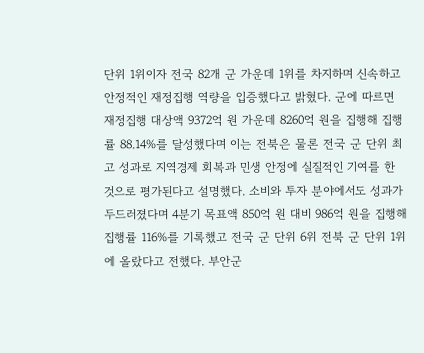단위 1위이자 전국 82개 군 가운데 1위를 차지하며 신속하고 안정적인 재정집행 역량을 입증했다고 밝혔다. 군에 따르면 재정집행 대상액 9372억 원 가운데 8260억 원을 집행해 집행률 88.14%를 달성했다며 이는 전북은 물론 전국 군 단위 최고 성과로 지역경제 회복과 민생 안정에 실질적인 기여를 한 것으로 평가된다고 설명했다. 소비와 투자 분야에서도 성과가 두드러졌다며 4분기 목표액 850억 원 대비 986억 원을 집행해 집행률 116%를 기록했고 전국 군 단위 6위 전북 군 단위 1위에 올랐다고 전했다. 부안군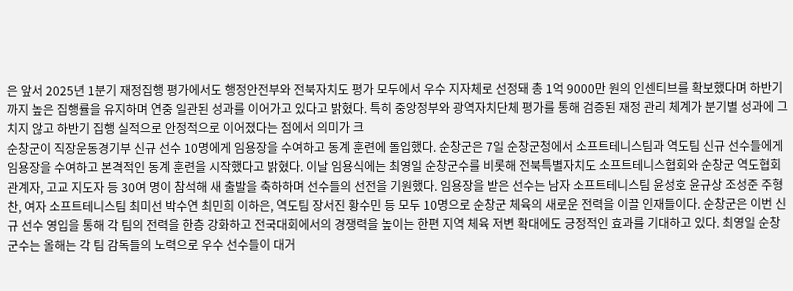은 앞서 2025년 1분기 재정집행 평가에서도 행정안전부와 전북자치도 평가 모두에서 우수 지자체로 선정돼 총 1억 9000만 원의 인센티브를 확보했다며 하반기까지 높은 집행률을 유지하며 연중 일관된 성과를 이어가고 있다고 밝혔다. 특히 중앙정부와 광역자치단체 평가를 통해 검증된 재정 관리 체계가 분기별 성과에 그치지 않고 하반기 집행 실적으로 안정적으로 이어졌다는 점에서 의미가 크
순창군이 직장운동경기부 신규 선수 10명에게 임용장을 수여하고 동계 훈련에 돌입했다. 순창군은 7일 순창군청에서 소프트테니스팀과 역도팀 신규 선수들에게 임용장을 수여하고 본격적인 동계 훈련을 시작했다고 밝혔다. 이날 임용식에는 최영일 순창군수를 비롯해 전북특별자치도 소프트테니스협회와 순창군 역도협회 관계자, 고교 지도자 등 30여 명이 참석해 새 출발을 축하하며 선수들의 선전을 기원했다. 임용장을 받은 선수는 남자 소프트테니스팀 윤성호 윤규상 조성준 주형찬, 여자 소프트테니스팀 최미선 박수연 최민희 이하은, 역도팀 장서진 황수민 등 모두 10명으로 순창군 체육의 새로운 전력을 이끌 인재들이다. 순창군은 이번 신규 선수 영입을 통해 각 팀의 전력을 한층 강화하고 전국대회에서의 경쟁력을 높이는 한편 지역 체육 저변 확대에도 긍정적인 효과를 기대하고 있다. 최영일 순창군수는 올해는 각 팀 감독들의 노력으로 우수 선수들이 대거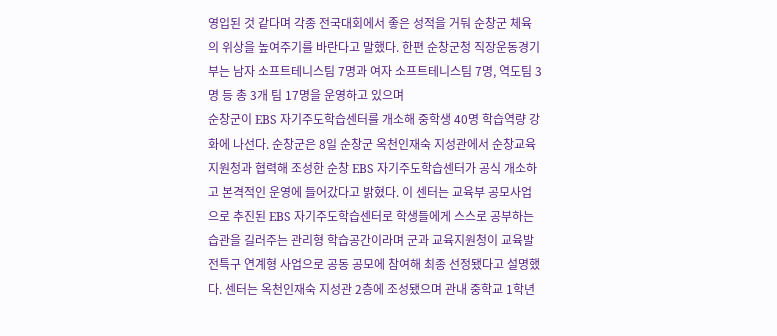영입된 것 같다며 각종 전국대회에서 좋은 성적을 거둬 순창군 체육의 위상을 높여주기를 바란다고 말했다. 한편 순창군청 직장운동경기부는 남자 소프트테니스팀 7명과 여자 소프트테니스팀 7명, 역도팀 3명 등 총 3개 팀 17명을 운영하고 있으며
순창군이 EBS 자기주도학습센터를 개소해 중학생 40명 학습역량 강화에 나선다. 순창군은 8일 순창군 옥천인재숙 지성관에서 순창교육지원청과 협력해 조성한 순창 EBS 자기주도학습센터가 공식 개소하고 본격적인 운영에 들어갔다고 밝혔다. 이 센터는 교육부 공모사업으로 추진된 EBS 자기주도학습센터로 학생들에게 스스로 공부하는 습관을 길러주는 관리형 학습공간이라며 군과 교육지원청이 교육발전특구 연계형 사업으로 공동 공모에 참여해 최종 선정됐다고 설명했다. 센터는 옥천인재숙 지성관 2층에 조성됐으며 관내 중학교 1학년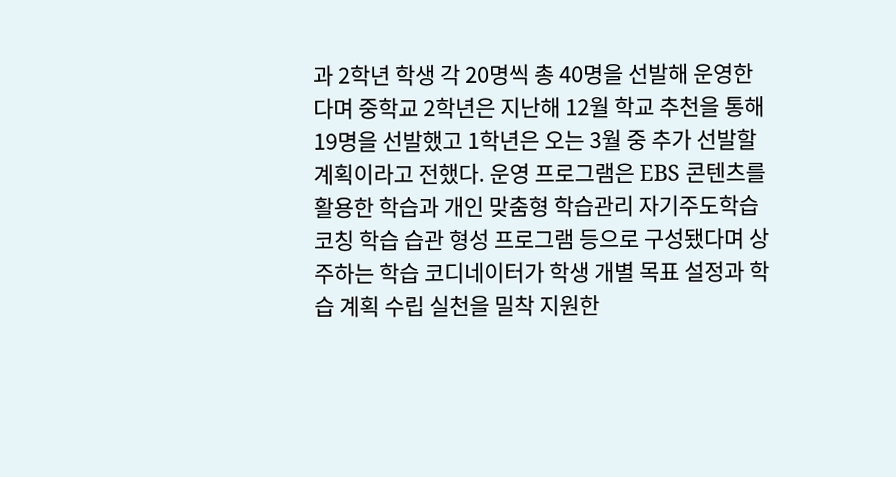과 2학년 학생 각 20명씩 총 40명을 선발해 운영한다며 중학교 2학년은 지난해 12월 학교 추천을 통해 19명을 선발했고 1학년은 오는 3월 중 추가 선발할 계획이라고 전했다. 운영 프로그램은 EBS 콘텐츠를 활용한 학습과 개인 맞춤형 학습관리 자기주도학습 코칭 학습 습관 형성 프로그램 등으로 구성됐다며 상주하는 학습 코디네이터가 학생 개별 목표 설정과 학습 계획 수립 실천을 밀착 지원한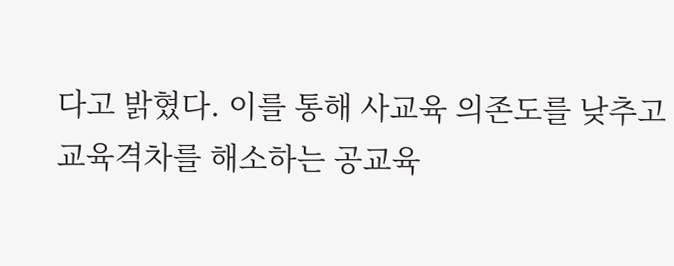다고 밝혔다. 이를 통해 사교육 의존도를 낮추고 교육격차를 해소하는 공교육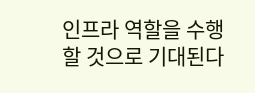인프라 역할을 수행할 것으로 기대된다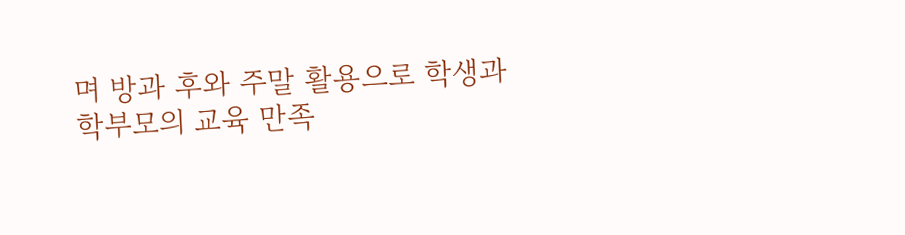며 방과 후와 주말 활용으로 학생과 학부모의 교육 만족